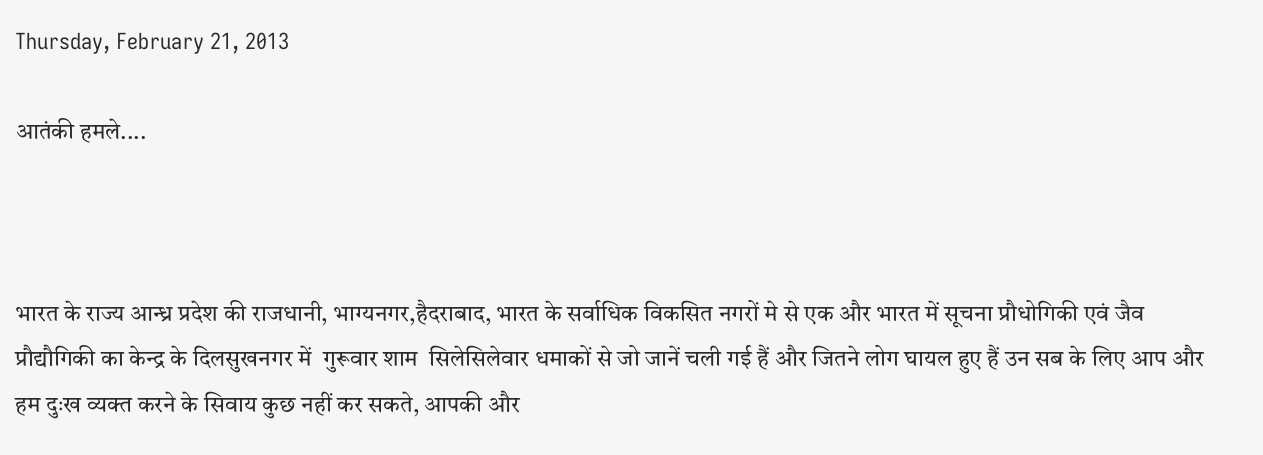Thursday, February 21, 2013

आतंकी हमले....



भारत के राज्य आन्ध्र प्रदेश की राजधानी, भाग्यनगर,हैदराबाद, भारत के सर्वाधिक विकसित नगरों मे से एक और भारत में सूचना प्रौधोगिकी एवं जैव प्रौद्यौगिकी का केन्द्र के दिलसुखनगर में  गुरूवार शाम  सिलेसिलेवार धमाकों से जो जानें चली गई हैं और जितने लोग घायल हुए हैं उन सब के लिए आप और हम दुःख व्यक्त करने के सिवाय कुछ नहीं कर सकते, आपकी और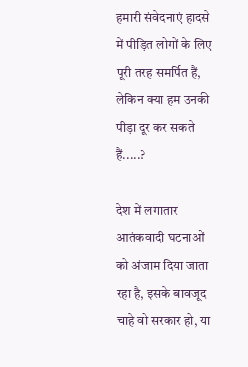हमारी संवेदनाएं हादसे में पीड़ित लोगों के लिए पूरी तरह समर्पित हैं, लेकिन क्या हम उनकी पीड़ा दूर कर सकते हैं.....?

देश में लगातार आतंकवादी घटनाओं को अंजाम दिया जाता रहा है, इसके बावजूद चाहे वो सरकार हो, या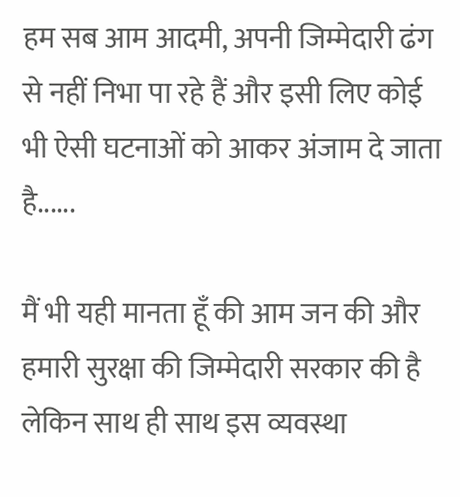हम सब आम आदमी, अपनी जिम्मेदारी ढंग से नहीं निभा पा रहे हैं और इसी लिए कोई भी ऐसी घटनाओं को आकर अंजाम दे जाता है......

मैं भी यही मानता हूँ की आम जन की और हमारी सुरक्षा की जिम्मेदारी सरकार की है लेकिन साथ ही साथ इस व्यवस्था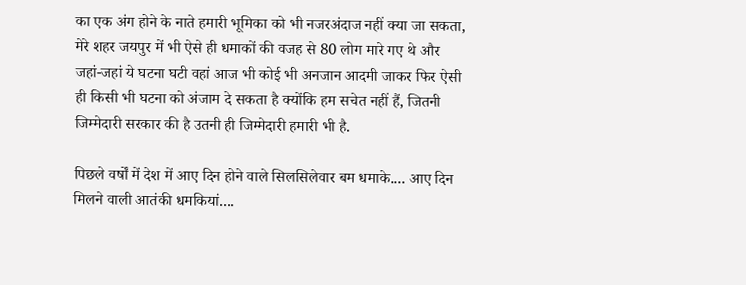का एक अंग होने के नाते हमारी भूमिका को भी नजरअंदाज नहीं क्या जा सकता, मेरे शहर जयपुर में भी ऐसे ही धमाकों की वजह से 80 लोग मारे गए थे और जहां-जहां ये घटना घटी वहां आज भी कोई भी अनजान आदमी जाकर फिर ऐसी ही किसी भी घटना को अंजाम दे सकता है क्योंकि हम सचेत नहीं हैं, जितनी जिम्मेदारी सरकार की है उतनी ही जिम्मेदारी हमारी भी है.

पिछले वर्षों में देश में आए दिन होने वाले सिलसिलेवार बम धमाके.... आए दिन मिलने वाली आतंकी धमकियां....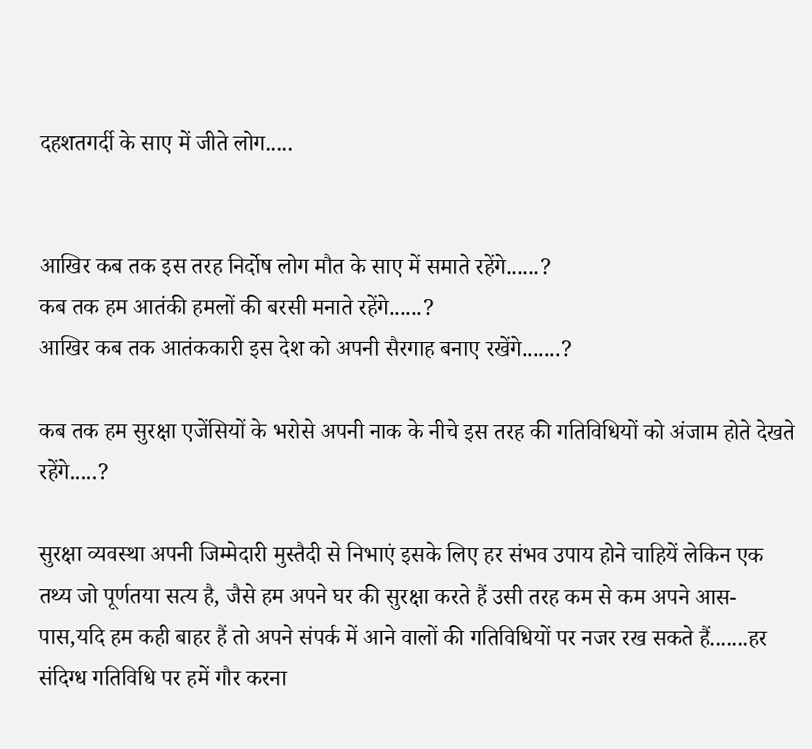दहशतगर्दी के साए में जीते लोग.....


आखिर कब तक इस तरह निर्दोष लोग मौत के साए में समाते रहेंगे......?
कब तक हम आतंकी हमलों की बरसी मनाते रहेंगे......?
आखिर कब तक आतंककारी इस देश को अपनी सैरगाह बनाए रखेंगे.......?

कब तक हम सुरक्षा एजेंसियों के भरोसे अपनी नाक के नीचे इस तरह की गतिविधियों को अंजाम होते देखते रहेंगे.....?

सुरक्षा व्यवस्था अपनी जिम्मेदारी मुस्तैदी से निभाएं इसके लिए हर संभव उपाय होने चाहियें लेकिन एक तथ्य जो पूर्णतया सत्य है, जैसे हम अपने घर की सुरक्षा करते हैं उसी तरह कम से कम अपने आस-पास,यदि हम कही बाहर हैं तो अपने संपर्क में आने वालों की गतिविधियों पर नजर रख सकते हैं.......हर संदिग्ध गतिविधि पर हमें गौर करना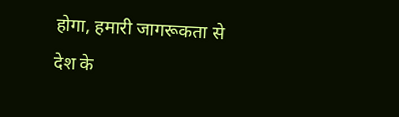होगा, हमारी जागरूकता से देश के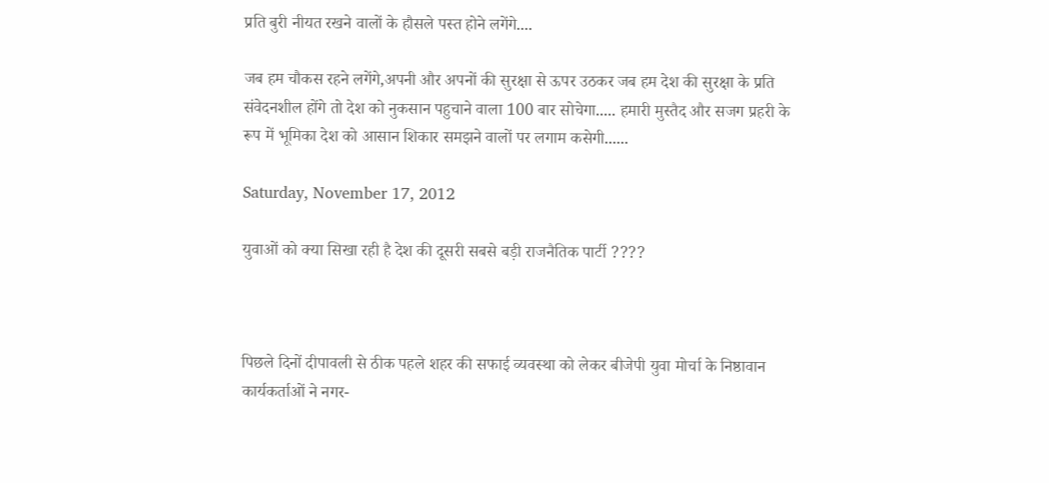प्रति बुरी नीयत रखने वालों के हौसले पस्त होने लगेंगे....

जब हम चौकस रहने लगेंगे,अपनी और अपनों की सुरक्षा से ऊपर उठकर जब हम देश की सुरक्षा के प्रति संवेदनशील होंगे तो देश को नुकसान पहुचाने वाला 100 बार सोचेगा..... हमारी मुस्तैद और सजग प्रहरी के रूप में भूमिका देश को आसान शिकार समझने वालों पर लगाम कसेगी......

Saturday, November 17, 2012

युवाओं को क्या सिखा रही है देश की दूसरी सबसे बड़ी राजनैतिक पार्टी ????



पिछले दिनों दीपावली से ठीक पहले शहर की सफाई व्यवस्था को लेकर बीजेपी युवा मोर्चा के निष्ठावान कार्यकर्ताओं ने नगर-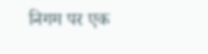निगम पर एक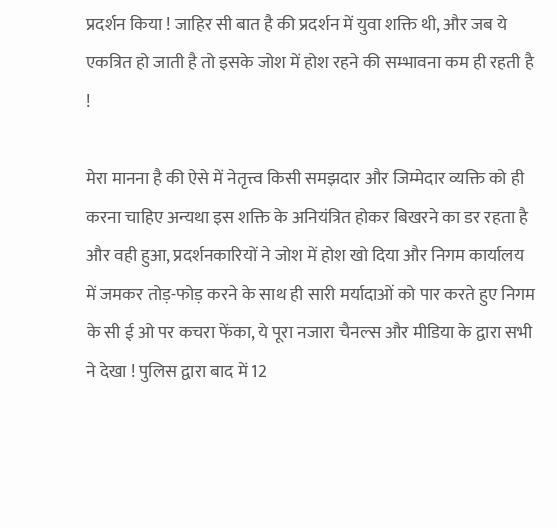प्रदर्शन किया ! जाहिर सी बात है की प्रदर्शन में युवा शक्ति थी, और जब ये एकत्रित हो जाती है तो इसके जोश में होश रहने की सम्भावना कम ही रहती है !

मेरा मानना है की ऐसे में नेतृत्त्व किसी समझदार और जिम्मेदार व्यक्ति को ही करना चाहिए अन्यथा इस शक्ति के अनियंत्रित होकर बिखरने का डर रहता है और वही हुआ, प्रदर्शनकारियों ने जोश में होश खो दिया और निगम कार्यालय में जमकर तोड़-फोड़ करने के साथ ही सारी मर्यादाओं को पार करते हुए निगम के सी ई ओ पर कचरा फेंका, ये पूरा नजारा चैनल्स और मीडिया के द्वारा सभी ने देखा ! पुलिस द्वारा बाद में 12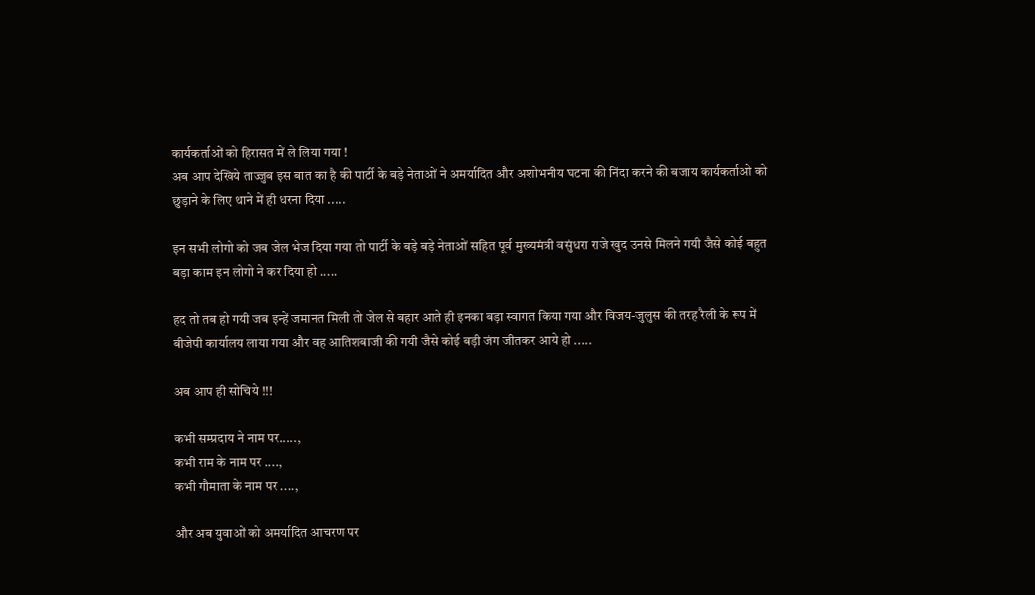कार्यकर्ताओं को हिरासत में ले लिया गया !
अब आप देखिये ताज्जुब इस बात का है की पार्टी के बड़े नेताओं ने अमर्यादित और अशोभनीय घटना की निंदा करने की बजाय कार्यकर्ताओ को छुड़ाने के लिए थाने में ही धरना दिया .....

इन सभी लोगो को जब जेल भेज दिया गया तो पार्टी के बड़े बड़े नेताओं सहित पूर्व मुख्यमंत्री वसुंधरा राजे खुद उनसे मिलने गयी जैसे कोई बहुत बड़ा काम इन लोगो ने कर दिया हो .....

हद तो तब हो गयी जब इन्हें जमानत मिली तो जेल से बहार आते ही इनका बड़ा स्वागत किया गया और विजय-जुलुस की तरह रैली के रूप में बीजेपी कार्यालय लाया गया और वह आतिशबाजी की गयी जैसे कोई बड़ी जंग जीतकर आये हो .....

अब आप ही सोचिये !!!

कभी सम्प्रदाय ने नाम पर.....,
कभी राम के नाम पर ....,
कभी गौमाता के नाम पर ....,

और अब युवाओं को अमर्यादित आचरण पर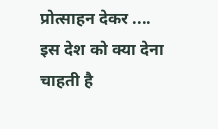प्रोत्साहन देकर ....
इस देश को क्या देना चाहती है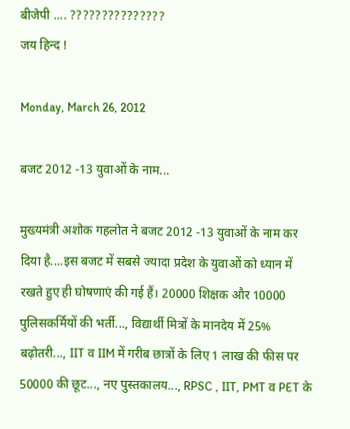बीजेपी .... ???????????????
जय हिन्द !

Monday, March 26, 2012

बजट 2012 -13 युवाओं के नाम...

मुख्यमंत्री अशोक गहलोत ने बजट 2012 -13 युवाओं के नाम कर दिया है....इस बजट में सबसे ज्यादा प्रदेश के युवाओं को ध्यान में रखते हुए ही घोषणाएं की गई हैं। 20000 शिक्षक और 10000 पुलिसकर्मियों की भर्ती..., विद्यार्थी मित्रों के मानदेय में 25% बढ़ोतरी..., IIT व IIM में गरीब छात्रों के लिए 1 लाख की फीस पर 50000 की छूट..., नए पुस्तकालय..., RPSC , IIT, PMT व PET के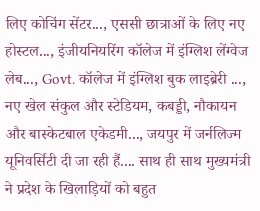लिए कोचिंग सेंटर..., एससी छात्राओं के लिए नए होस्टल..., इंजीयनियरिंग कॉलेज में इंग्लिश लेंग्वेज लेब..., Govt. कॉलेज में इंग्लिश बुक लाइब्रेरी ..., नए खेल संकुल और स्टेडियम, कबड्डी, नौकायन और बास्केटबाल एकेडमी..., जयपुर में जर्नलिज्म यूनिवर्सिटी दी जा रही हैं.... साथ ही साथ मुख्यमंत्री ने प्रदेश के खिलाड़ियों को बहुत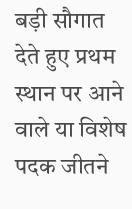बड़ी सौगात देते हुए प्रथम स्थान पर आने वाले या विशेष पदक जीतने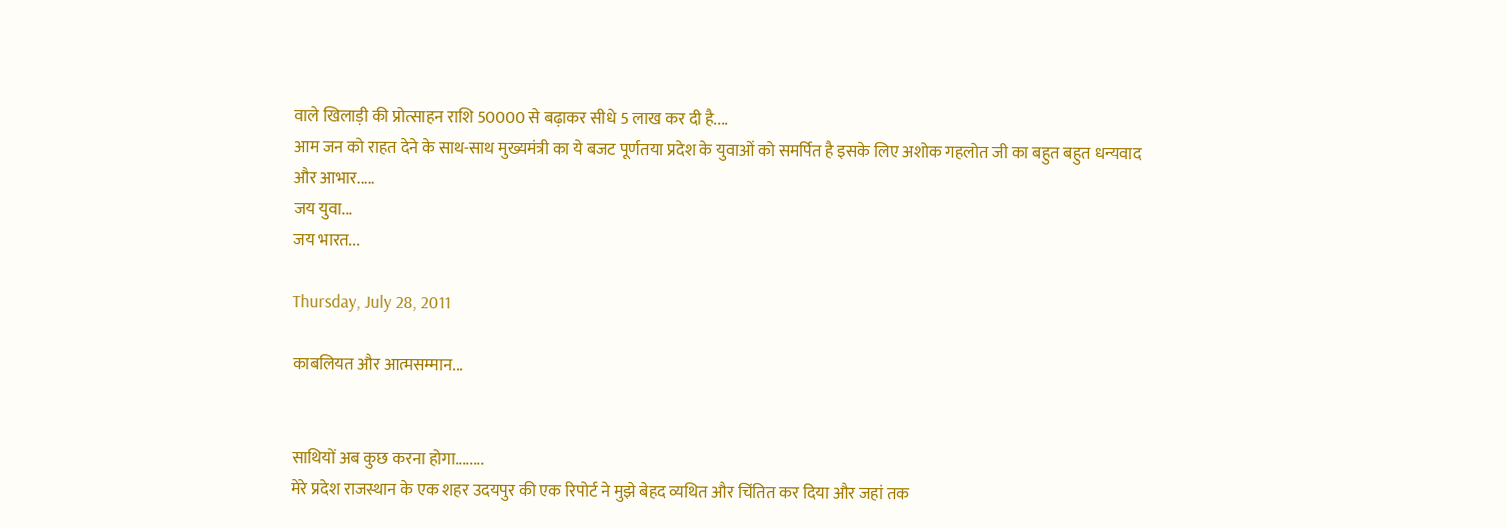वाले खिलाड़ी की प्रोत्साहन राशि 50000 से बढ़ाकर सीधे 5 लाख कर दी है....
आम जन को राहत देने के साथ-साथ मुख्यमंत्री का ये बजट पूर्णतया प्रदेश के युवाओं को समर्पित है इसके लिए अशोक गहलोत जी का बहुत बहुत धन्यवाद और आभार.....
जय युवा...
जय भारत...

Thursday, July 28, 2011

काबलियत और आत्मसम्मान...


साथियों अब कुछ करना होगा........
मेरे प्रदेश राजस्थान के एक शहर उदयपुर की एक रिपोर्ट ने मुझे बेहद व्यथित और चिंतित कर दिया और जहां तक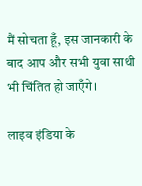मैं सोचता हूँ, इस जानकारी के बाद आप और सभी युवा साथी भी चिंतित हो जाएँगे।

लाइव इंडिया के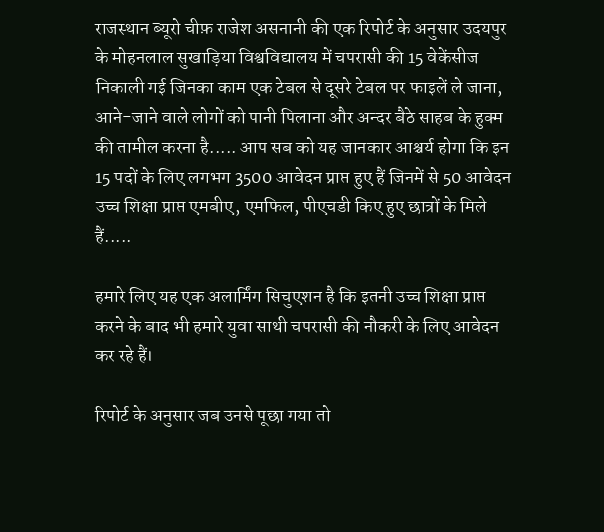राजस्थान ब्यूरो चीफ़ राजेश असनानी की एक रिपोर्ट के अनुसार उदयपुर के मोहनलाल सुखाड़िया विश्वविद्यालय में चपरासी की 15 वेकेंसीज निकाली गई जिनका काम एक टेबल से दूसरे टेबल पर फाइलें ले जाना, आने-जाने वाले लोगों को पानी पिलाना और अन्दर बैठे साहब के हुक्म की तामील करना है..... आप सब को यह जानकार आश्चर्य होगा कि इन 15 पदों के लिए लगभग 3500 आवेदन प्राप्त हुए हैं जिनमें से 50 आवेदन उच्च शिक्षा प्राप्त एमबीए, एमफिल, पीएचडी किए हुए छात्रों के मिले हैं.....

हमारे लिए यह एक अलार्मिंग सिचुएशन है कि इतनी उच्च शिक्षा प्राप्त करने के बाद भी हमारे युवा साथी चपरासी की नौकरी के लिए आवेदन कर रहे हैं।

रिपोर्ट के अनुसार जब उनसे पूछा गया तो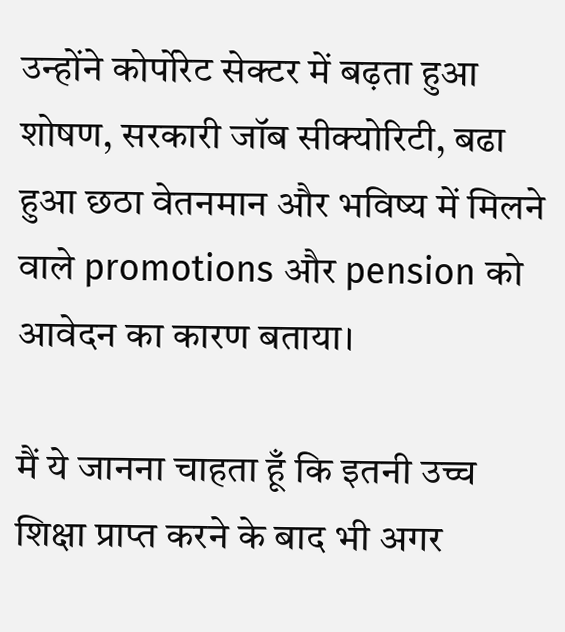उन्होंने कोर्पोरेट सेक्टर में बढ़ता हुआ शोषण, सरकारी जॉब सीक्योरिटी, बढा हुआ छठा वेतनमान और भविष्य में मिलने वाले promotions और pension को आवेदन का कारण बताया।

मैं ये जानना चाहता हूँ कि इतनी उच्च शिक्षा प्राप्त करने के बाद भी अगर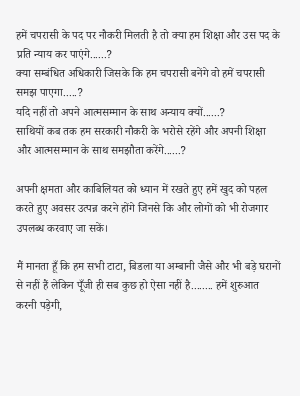हमें चपरासी के पद पर नौकरी मिलती है तो क्या हम शिक्षा और उस पद के प्रति न्याय कर पाएंगे......?
क्या सम्बंधित अधिकारी जिसके कि हम चपरासी बनेंगे वो हमें चपरासी समझ पाएगा.....?
यदि नहीं तो अपने आत्मसम्मान के साथ अन्याय क्यों......?
साथियों कब तक हम सरकारी नौकरी के भरोसे रहेंगे और अपनी शिक्षा और आत्मसम्मान के साथ समझौता करेंगे......?

अपनी क्षमता और काबिलियत को ध्यान में रखते हुए हमें खुद को पहल करते हुए अवसर उत्पन्न करने होंगे जिनसे कि और लोगों को भी रोजगार उपलब्ध करवाए जा सकें।

मैं मानता हूँ कि हम सभी टाटा, बिडला या अम्बानी जैसे और भी बड़े घरानों से नहीं हैं लेकिन पूँजी ही सब कुछ हो ऐसा नहीं है........ हमें शुरुआत करनी पड़ेगी,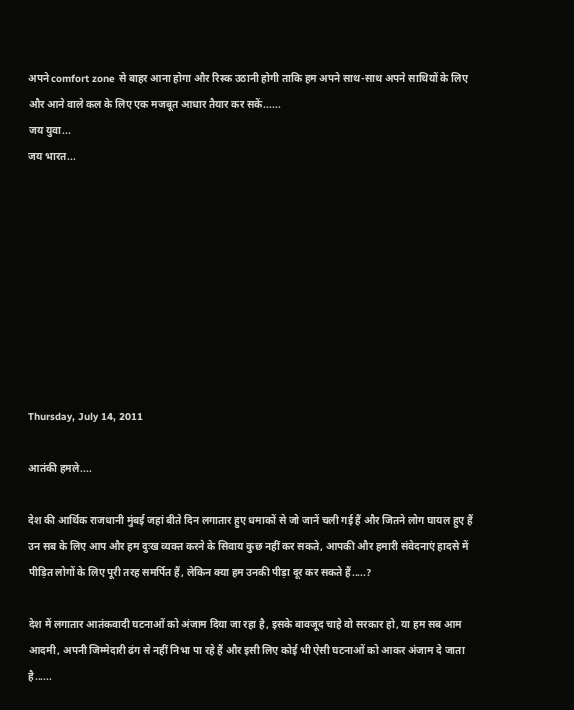अपने comfort zone से बाहर आना होगा और रिस्क उठानी होगी ताकि हम अपने साथ-साथ अपने साथियों के लिए और आने वाले कल के लिए एक मजबूत आधार तैयार कर सकें......
जय युवा...
जय भारत...









Thursday, July 14, 2011

आतंकी हमले....

देश की आर्थिक राजधानी मुंबई जहां बीते दिन लगातार हुए धमाकों से जो जानें चली गई हैं और जितने लोग घायल हुए हैं उन सब के लिए आप और हम दुःख व्यक्त करने के सिवाय कुछ नहीं कर सकते, आपकी और हमारी संवेदनाएं हादसे में पीड़ित लोगों के लिए पूरी तरह समर्पित हैं, लेकिन क्या हम उनकी पीड़ा दूर कर सकते हैं.....?

देश में लगातार आतंकवादी घटनाओं को अंजाम दिया जा रहा है, इसके बावजूद चाहे वो सरकार हो, या हम सब आम आदमी, अपनी जिम्मेदारी ढंग से नहीं निभा पा रहे हैं और इसी लिए कोई भी ऐसी घटनाओं को आकर अंजाम दे जाता है......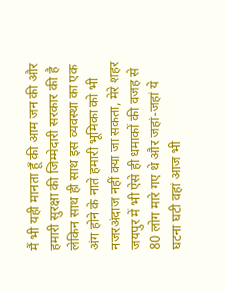मैं भी यही मानता हूँ की आम जन की और हमारी सुरक्षा की जिम्मेदारी सरकार की है लेकिन साथ ही साथ इस व्यवस्था का एक अंग होने के नाते हमारी भूमिका को भी नजरअंदाज नहीं क्या जा सकता, मेरे शहर जयपुर में भी ऐसे ही धमाकों की वजह से 80 लोग मारे गए थे और जहां-जहां ये घटना घटी वहां आज भी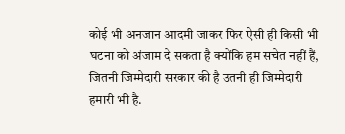कोई भी अनजान आदमी जाकर फिर ऐसी ही किसी भी घटना को अंजाम दे सकता है क्योंकि हम सचेत नहीं हैं, जितनी जिम्मेदारी सरकार की है उतनी ही जिम्मेदारी हमारी भी है.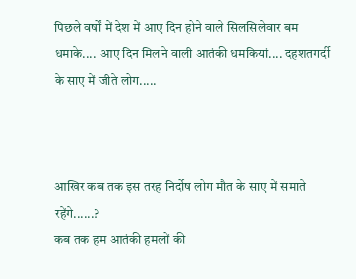पिछले वर्षों में देश में आए दिन होने वाले सिलसिलेवार बम धमाके.... आए दिन मिलने वाली आतंकी धमकियां.... दहशतगर्दी के साए में जीते लोग.....



आखिर कब तक इस तरह निर्दोष लोग मौत के साए में समाते रहेंगे......?
कब तक हम आतंकी हमलों की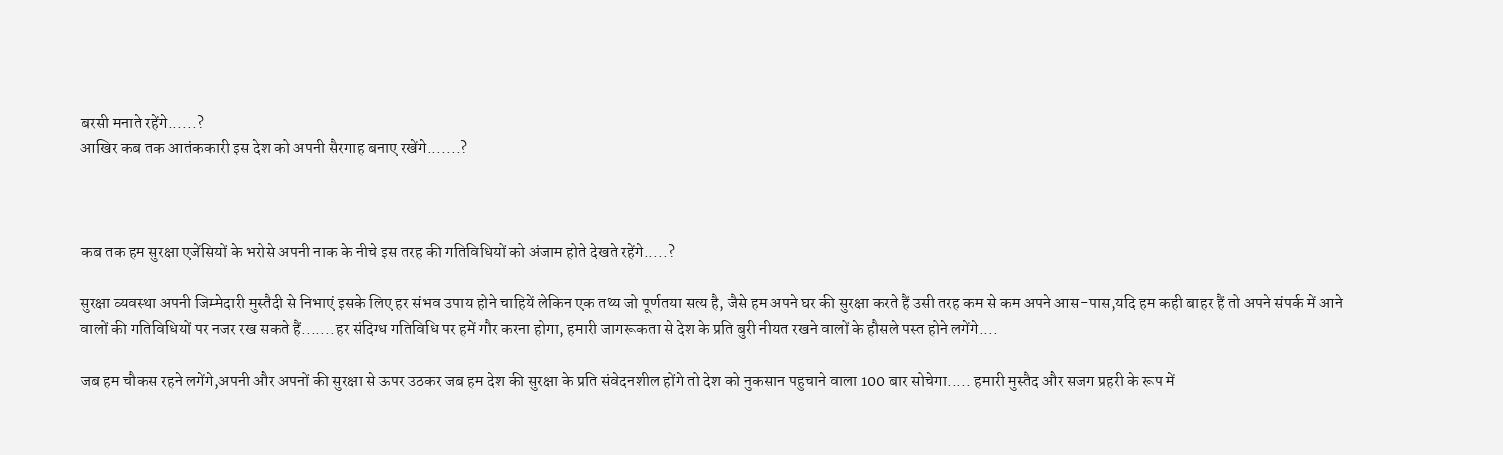बरसी मनाते रहेंगे......?
आखिर कब तक आतंककारी इस देश को अपनी सैरगाह बनाए रखेंगे.......?



कब तक हम सुरक्षा एजेंसियों के भरोसे अपनी नाक के नीचे इस तरह की गतिविधियों को अंजाम होते देखते रहेंगे.....?

सुरक्षा व्यवस्था अपनी जिम्मेदारी मुस्तैदी से निभाएं इसके लिए हर संभव उपाय होने चाहियें लेकिन एक तथ्य जो पूर्णतया सत्य है, जैसे हम अपने घर की सुरक्षा करते हैं उसी तरह कम से कम अपने आस-पास,यदि हम कही बाहर हैं तो अपने संपर्क में आने वालों की गतिविधियों पर नजर रख सकते हैं.......हर संदिग्ध गतिविधि पर हमें गौर करना होगा, हमारी जागरूकता से देश के प्रति बुरी नीयत रखने वालों के हौसले पस्त होने लगेंगे....

जब हम चौकस रहने लगेंगे,अपनी और अपनों की सुरक्षा से ऊपर उठकर जब हम देश की सुरक्षा के प्रति संवेदनशील होंगे तो देश को नुकसान पहुचाने वाला 100 बार सोचेगा..... हमारी मुस्तैद और सजग प्रहरी के रूप में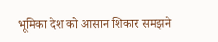भूमिका देश को आसान शिकार समझने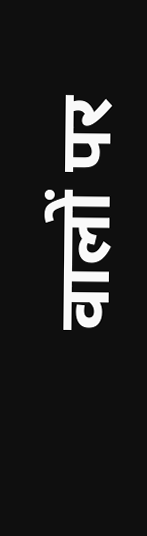वालों पर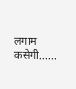लगाम कसेगी......